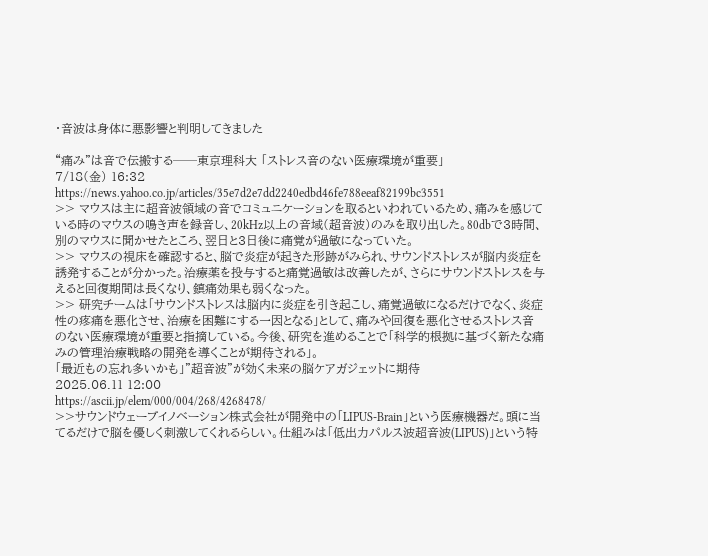・音波は身体に悪影響と判明してきました

“痛み”は音で伝搬する──東京理科大 「ストレス音のない医療環境が重要」
7/18(金) 16:32
https://news.yahoo.co.jp/articles/35e7d2e7dd2240edbd46fe788eeaf82199bc3551
>> マウスは主に超音波領域の音でコミュニケーションを取るといわれているため、痛みを感じている時のマウスの鳴き声を録音し、20kHz以上の音域(超音波)のみを取り出した。80dbで3時間、別のマウスに聞かせたところ、翌日と3日後に痛覚が過敏になっていた。
>> マウスの視床を確認すると、脳で炎症が起きた形跡がみられ、サウンドストレスが脳内炎症を誘発することが分かった。治療薬を投与すると痛覚過敏は改善したが、さらにサウンドストレスを与えると回復期間は長くなり、鎮痛効果も弱くなった。
>> 研究チームは「サウンドストレスは脳内に炎症を引き起こし、痛覚過敏になるだけでなく、炎症性の疼痛を悪化させ、治療を困難にする一因となる」として、痛みや回復を悪化させるストレス音のない医療環境が重要と指摘している。今後、研究を進めることで「科学的根拠に基づく新たな痛みの管理治療戦略の開発を導くことが期待される」。
「最近もの忘れ多いかも」”超音波”が効く未来の脳ケアガジェットに期待
2025.06.11 12:00
https://ascii.jp/elem/000/004/268/4268478/
>>サウンドウェーブイノベーション株式会社が開発中の「LIPUS-Brain」という医療機器だ。頭に当てるだけで脳を優しく刺激してくれるらしい。仕組みは「低出力パルス波超音波(LIPUS)」という特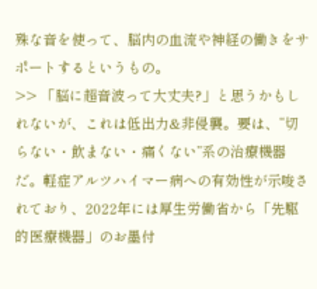殊な音を使って、脳内の血流や神経の働きをサポートするというもの。
>> 「脳に超音波って大丈夫?」と思うかもしれないが、これは低出力&非侵襲。要は、“切らない・飲まない・痛くない”系の治療機器だ。軽症アルツハイマー病への有効性が示唆されており、2022年には厚生労働省から「先駆的医療機器」のお墨付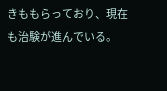きももらっており、現在も治験が進んでいる。